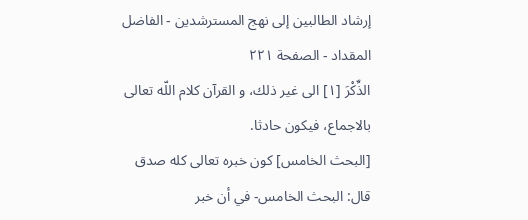إرشاد الطالبين إلى نهج المسترشدين - الفاضل المقداد - الصفحة ٢٢١
الذِّكْرَ [١] الى غير ذلك، و القرآن كلام اللّه تعالى بالاجماع، فيكون حادثا.
[البحث الخامس] كون خبره تعالى كله صدق
قال: البحث الخامس- في أن خبر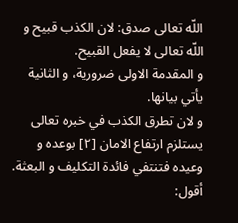اللّه تعالى صدق: لان الكذب قبيح و اللّه تعالى لا يفعل القبيح.
و المقدمة الاولى ضرورية، و الثانية يأتي بيانها.
و لان تطرق الكذب في خبره تعالى يستلزم ارتفاع الامان [٢] بوعده و وعيده فتنتفي فائدة التكليف و البعثة.
أقول: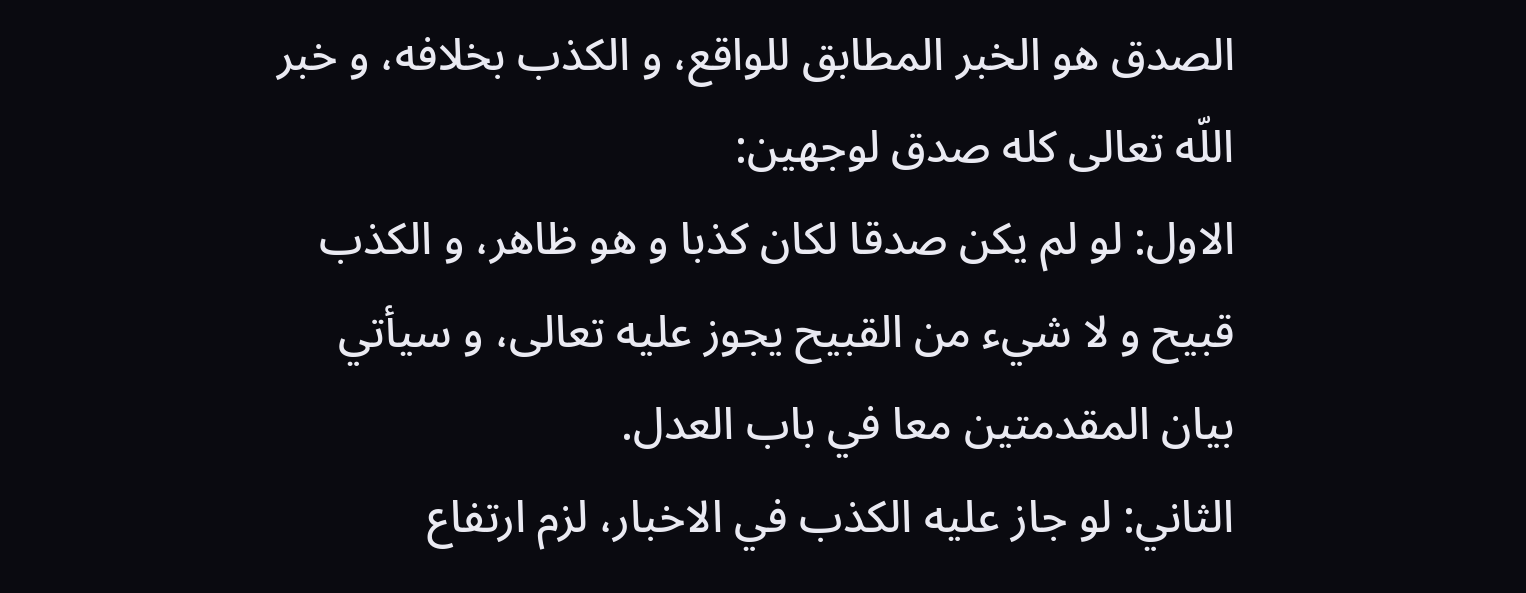الصدق هو الخبر المطابق للواقع، و الكذب بخلافه، و خبر اللّه تعالى كله صدق لوجهين:
الاول: لو لم يكن صدقا لكان كذبا و هو ظاهر، و الكذب قبيح و لا شيء من القبيح يجوز عليه تعالى، و سيأتي بيان المقدمتين معا في باب العدل.
الثاني: لو جاز عليه الكذب في الاخبار، لزم ارتفاع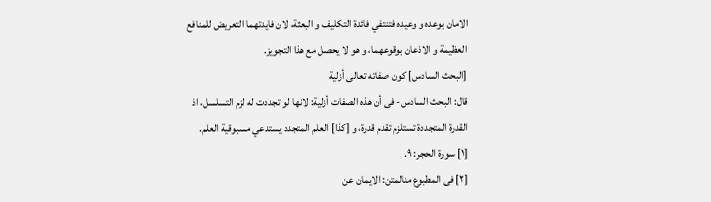الامان بوعده و وعيده فتنتفي فائدة التكليف و البعثة، لان فايدتهما التعريض للمنافع العظيمة و الاذعان بوقوعهما، و هو لا يحصل مع هذا التجويز.
[البحث السادس] كون صفاته تعالى أزلية
قال: البحث السادس- فى أن هذه الصفات أزلية: لانها لو تجددت له لزم التسلسل، اذ القدرة المتجددة تستلزم تقدم قدرة، و [كذا] العلم المتجدد يستدعي مسبوقية العلم.
[١] سورة الحجر: ٩.
[٢] فى المطبوع منالمتن: الايمان عن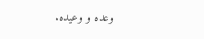وعده و وعيده.